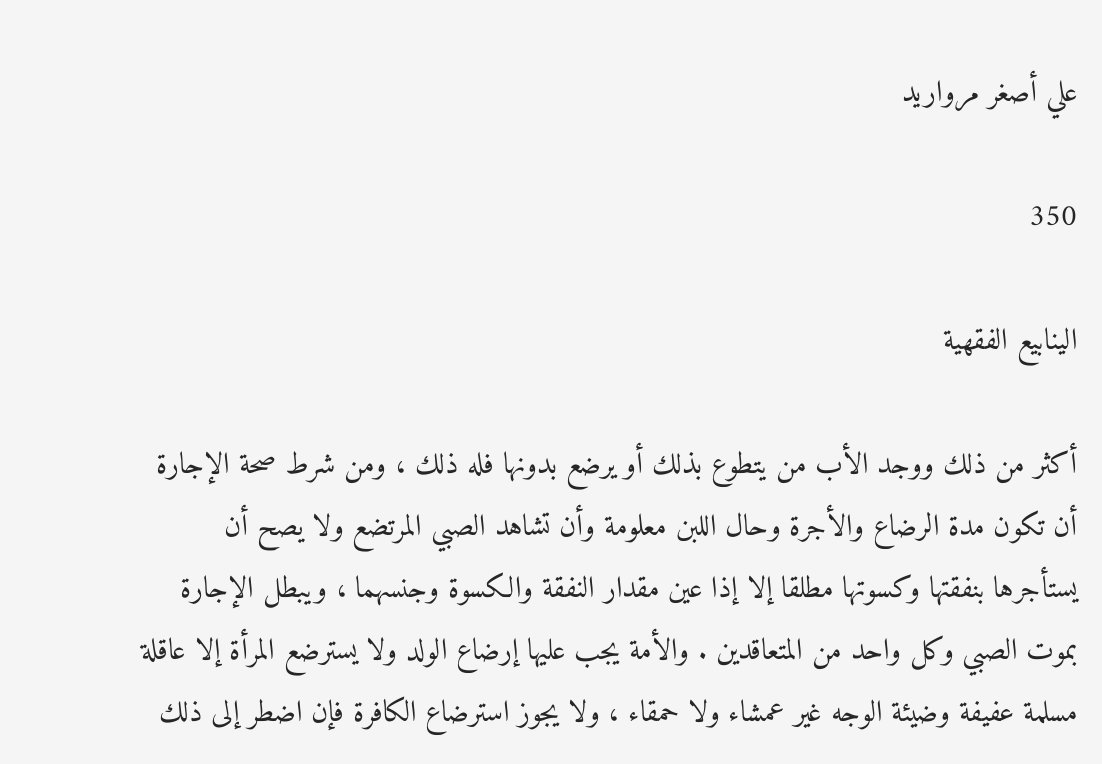علي أصغر مرواريد

350

الينابيع الفقهية

أكثر من ذلك ووجد الأب من يتطوع بذلك أو يرضع بدونها فله ذلك ، ومن شرط صحة الإجارة أن تكون مدة الرضاع والأجرة وحال اللبن معلومة وأن تشاهد الصبي المرتضع ولا يصح أن يستأجرها بنفقتها وكسوتها مطلقا إلا إذا عين مقدار النفقة والكسوة وجنسهما ، ويبطل الإجارة بموت الصبي وكل واحد من المتعاقدين . والأمة يجب عليها إرضاع الولد ولا يسترضع المرأة إلا عاقلة مسلمة عفيفة وضيئة الوجه غير عمشاء ولا حمقاء ، ولا يجوز استرضاع الكافرة فإن اضطر إلى ذلك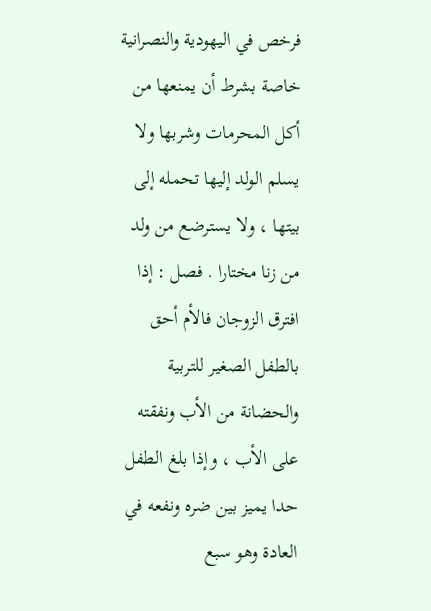فرخص في اليهودية والنصرانية خاصة بشرط أن يمنعها من أكل المحرمات وشربها ولا يسلم الولد إليها تحمله إلى بيتها ، ولا يسترضع من ولد من زنا مختارا . فصل : إذا افترق الزوجان فالأم أحق بالطفل الصغير للتربية والحضانة من الأب ونفقته على الأب ، وإذا بلغ الطفل حدا يميز بين ضره ونفعه في العادة وهو سبع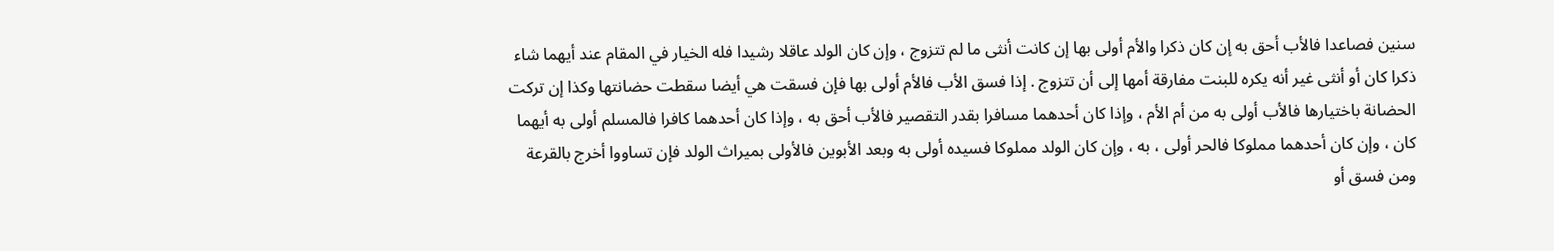سنين فصاعدا فالأب أحق به إن كان ذكرا والأم أولى بها إن كانت أنثى ما لم تتزوج ، وإن كان الولد عاقلا رشيدا فله الخيار في المقام عند أيهما شاء ذكرا كان أو أنثى غير أنه يكره للبنت مفارقة أمها إلى أن تتزوج . إذا فسق الأب فالأم أولى بها فإن فسقت هي أيضا سقطت حضانتها وكذا إن تركت الحضانة باختيارها فالأب أولى به من أم الأم ، وإذا كان أحدهما مسافرا بقدر التقصير فالأب أحق به ، وإذا كان أحدهما كافرا فالمسلم أولى به أيهما كان ، وإن كان أحدهما مملوكا فالحر أولى ، به ، وإن كان الولد مملوكا فسيده أولى به وبعد الأبوين فالأولى بميراث الولد فإن تساووا أخرج بالقرعة ومن فسق أو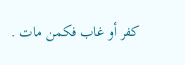كفر أو غاب فكمن مات .